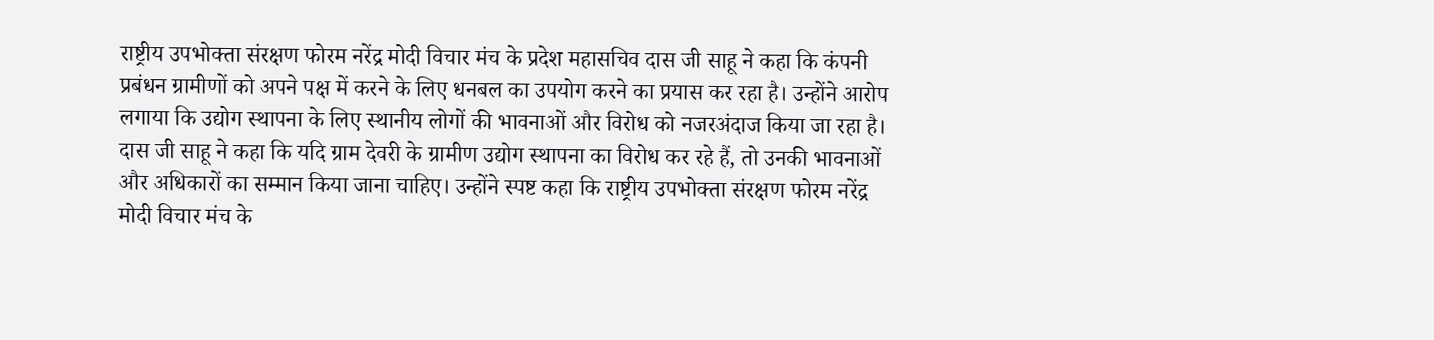राष्ट्रीय उपभोक्ता संरक्षण फोरम नरेंद्र मोदी विचार मंच के प्रदेश महासचिव दास जी साहू ने कहा कि कंपनी प्रबंधन ग्रामीणों को अपने पक्ष में करने के लिए धनबल का उपयोग करने का प्रयास कर रहा है। उन्होंने आरोप लगाया कि उद्योग स्थापना के लिए स्थानीय लोगों की भावनाओं और विरोध को नजरअंदाज किया जा रहा है।
दास जी साहू ने कहा कि यदि ग्राम देवरी के ग्रामीण उद्योग स्थापना का विरोध कर रहे हैं, तो उनकी भावनाओं और अधिकारों का सम्मान किया जाना चाहिए। उन्होंने स्पष्ट कहा कि राष्ट्रीय उपभोक्ता संरक्षण फोरम नरेंद्र मोदी विचार मंच के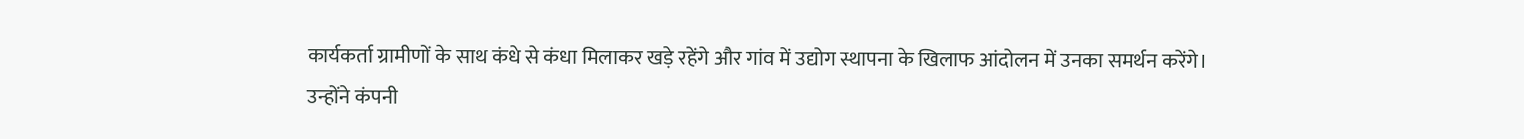कार्यकर्ता ग्रामीणों के साथ कंधे से कंधा मिलाकर खड़े रहेंगे और गांव में उद्योग स्थापना के खिलाफ आंदोलन में उनका समर्थन करेंगे।
उन्होंने कंपनी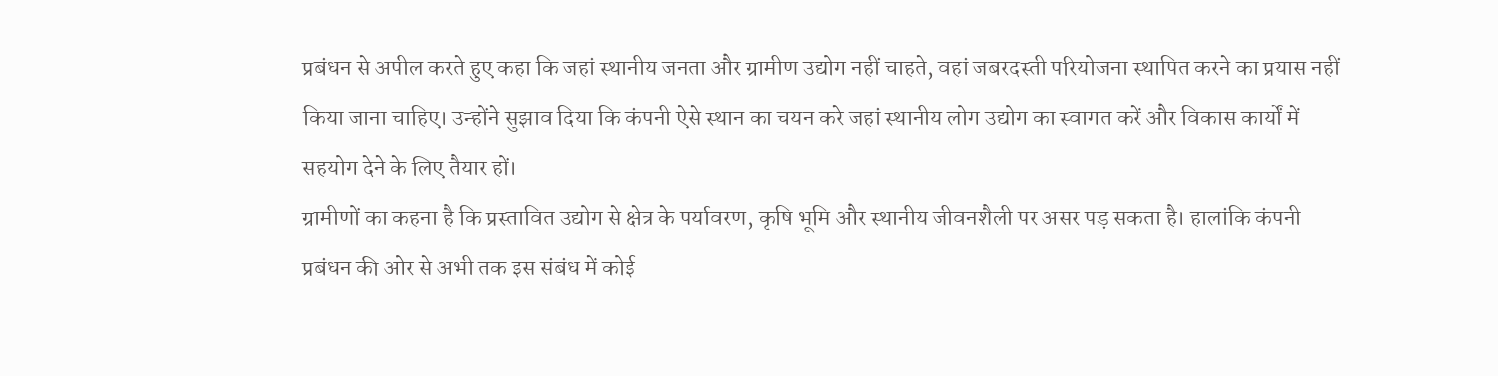प्रबंधन से अपील करते हुए कहा कि जहां स्थानीय जनता और ग्रामीण उद्योग नहीं चाहते, वहां जबरदस्ती परियोजना स्थापित करने का प्रयास नहीं किया जाना चाहिए। उन्होंने सुझाव दिया कि कंपनी ऐसे स्थान का चयन करे जहां स्थानीय लोग उद्योग का स्वागत करें और विकास कार्यों में सहयोग देने के लिए तैयार हों।
ग्रामीणों का कहना है कि प्रस्तावित उद्योग से क्षेत्र के पर्यावरण, कृषि भूमि और स्थानीय जीवनशैली पर असर पड़ सकता है। हालांकि कंपनी प्रबंधन की ओर से अभी तक इस संबंध में कोई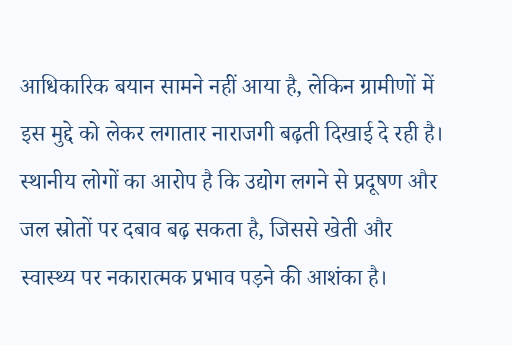आधिकारिक बयान सामने नहीं आया है, लेकिन ग्रामीणों में इस मुद्दे को लेकर लगातार नाराजगी बढ़ती दिखाई दे रही है।
स्थानीय लोगों का आरोप है कि उद्योग लगने से प्रदूषण और जल स्रोतों पर दबाव बढ़ सकता है, जिससे खेती और स्वास्थ्य पर नकारात्मक प्रभाव पड़ने की आशंका है।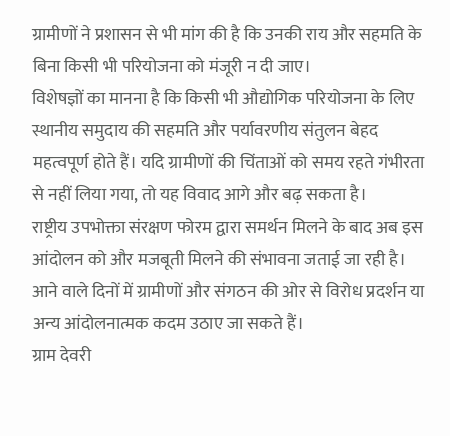ग्रामीणों ने प्रशासन से भी मांग की है कि उनकी राय और सहमति के बिना किसी भी परियोजना को मंजूरी न दी जाए।
विशेषज्ञों का मानना है कि किसी भी औद्योगिक परियोजना के लिए स्थानीय समुदाय की सहमति और पर्यावरणीय संतुलन बेहद महत्वपूर्ण होते हैं। यदि ग्रामीणों की चिंताओं को समय रहते गंभीरता से नहीं लिया गया, तो यह विवाद आगे और बढ़ सकता है।
राष्ट्रीय उपभोक्ता संरक्षण फोरम द्वारा समर्थन मिलने के बाद अब इस आंदोलन को और मजबूती मिलने की संभावना जताई जा रही है। आने वाले दिनों में ग्रामीणों और संगठन की ओर से विरोध प्रदर्शन या अन्य आंदोलनात्मक कदम उठाए जा सकते हैं।
ग्राम देवरी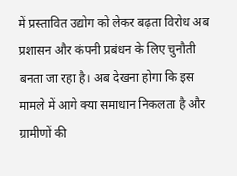में प्रस्तावित उद्योग को लेकर बढ़ता विरोध अब प्रशासन और कंपनी प्रबंधन के लिए चुनौती बनता जा रहा है। अब देखना होगा कि इस मामले में आगे क्या समाधान निकलता है और ग्रामीणों की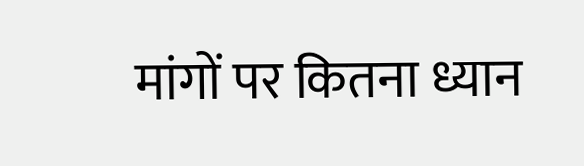मांगों पर कितना ध्यान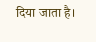दिया जाता है।